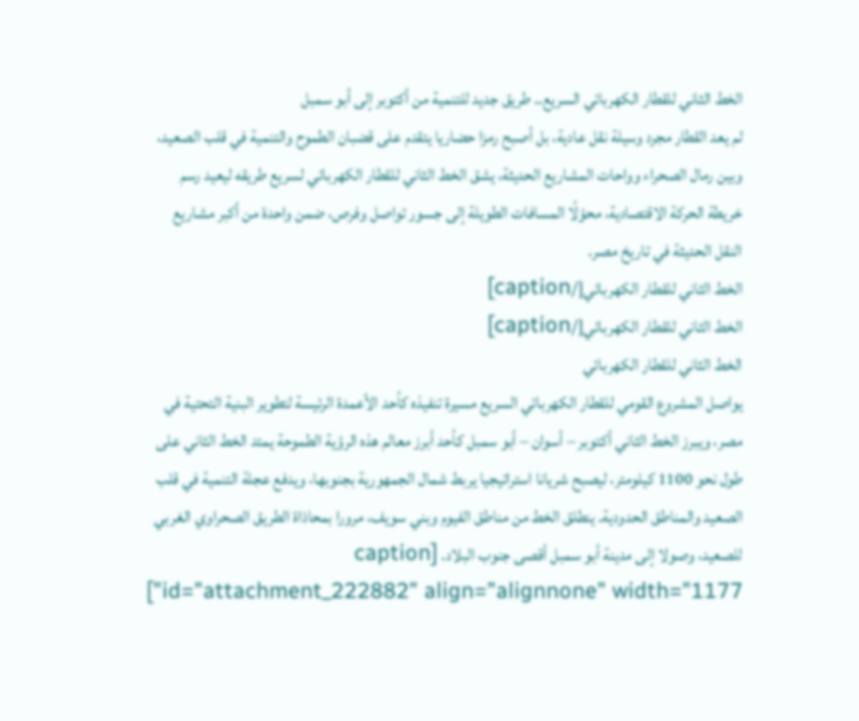الخط الثاني للقطار الكهربائي السريع.. طريق جديد للتنمية من أكتوبر إلى أبو سمبل
لم يعد القطار مجرد وسيلة نقل عادية، بل أصبح رمزا حضاريا يتقدم على قضبان الطموح والتنمية في قلب الصعيد، وبين رمال الصحراء وواحات المشاريع الحديثة، يشق الخط الثاني للقطار الكهربائي لسريع طريقه ليعيد رسم خريطة الحركة الاقتصادية، محوّلًا المسافات الطويلة إلى جسور تواصل وفرص، ضمن واحدة من أكبر مشاريع النقل الحديثة في تاريخ مصر.
الخط الثاني للقطار الكهربائي[/caption]
الخط الثاني للقطار الكهربائي[/caption]
الخط الثاني للقطار الكهربائي
يواصل المشروع القومي للقطار الكهربائي السريع مسيرة تنفيذه كأحد الأعمدة الرئيسة لتطوير البنية التحتية في مصر، ويبرز الخط الثاني أكتوبر – أسوان – أبو سمبل كأحد أبرز معالم هذه الرؤية الطموحة يمتد الخط الثاني على طول نحو 1100 كيلومتر، ليصبح شريانا استراتيجيا يربط شمال الجمهورية بجنوبها، ويدفع عجلة التنمية في قلب الصعيد والمناطق الحدودية. ينطلق الخط من مناطق الفيوم وبني سويف، مرورا بمحاذاة الطريق الصحراوي الغربي للصعيد، وصولا إلى مدينة أبو سمبل أقصى جنوب البلاد. [caption id="attachment_222882" align="alignnone" width="1177"]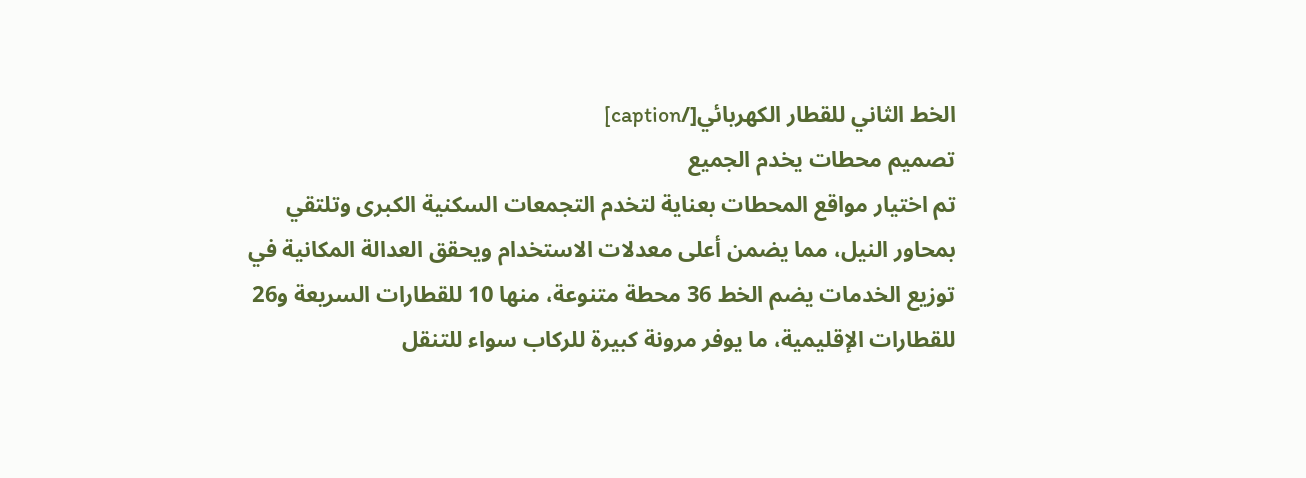الخط الثاني للقطار الكهربائي[/caption]
تصميم محطات يخدم الجميع
تم اختيار مواقع المحطات بعناية لتخدم التجمعات السكنية الكبرى وتلتقي بمحاور النيل، مما يضمن أعلى معدلات الاستخدام ويحقق العدالة المكانية في توزيع الخدمات يضم الخط 36 محطة متنوعة، منها 10 للقطارات السريعة و26 للقطارات الإقليمية، ما يوفر مرونة كبيرة للركاب سواء للتنقل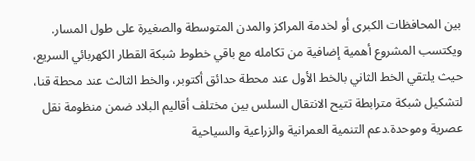بين المحافظات الكبرى أو لخدمة المراكز والمدن المتوسطة والصغيرة على طول المسار. ويكتسب المشروع أهمية إضافية من تكامله مع باقي خطوط شبكة القطار الكهربائي السريع، حيث يلتقي الخط الثاني بالخط الأول عند محطة حدائق أكتوبر، والخط الثالث عند محطة قنا، لتشكيل شبكة مترابطة تتيح الانتقال السلس بين مختلف أقاليم البلاد ضمن منظومة نقل عصرية وموحدة.دعم التنمية العمرانية والزراعية والسياحية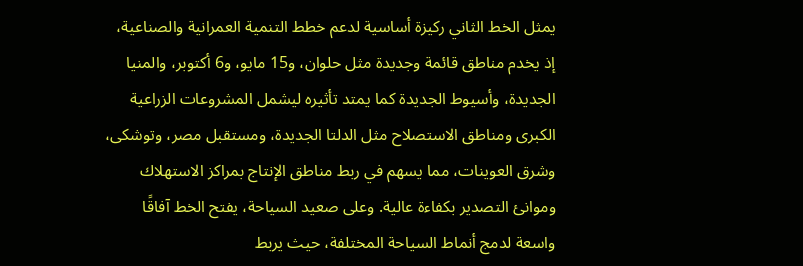يمثل الخط الثاني ركيزة أساسية لدعم خطط التنمية العمرانية والصناعية، إذ يخدم مناطق قائمة وجديدة مثل حلوان، و15 مايو، و6 أكتوبر، والمنيا الجديدة، وأسيوط الجديدة كما يمتد تأثيره ليشمل المشروعات الزراعية الكبرى ومناطق الاستصلاح مثل الدلتا الجديدة، ومستقبل مصر، وتوشكى، وشرق العوينات، مما يسهم في ربط مناطق الإنتاج بمراكز الاستهلاك وموانئ التصدير بكفاءة عالية. وعلى صعيد السياحة، يفتح الخط آفاقًا واسعة لدمج أنماط السياحة المختلفة، حيث يربط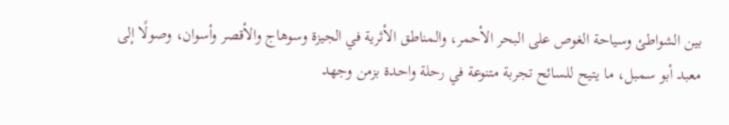بين الشواطئ وسياحة الغوص على البحر الأحمر، والمناطق الأثرية في الجيزة وسوهاج والأقصر وأسوان، وصولًا إلى معبد أبو سمبل، ما يتيح للسائح تجربة متنوعة في رحلة واحدة بزمن وجهد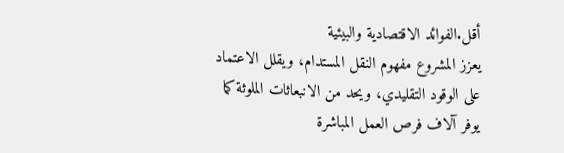أقل.الفوائد الاقتصادية والبيئية
يعزز المشروع مفهوم النقل المستدام، ويقلل الاعتماد على الوقود التقليدي، ويحد من الانبعاثات الملوثة كما يوفر آلاف فرص العمل المباشرة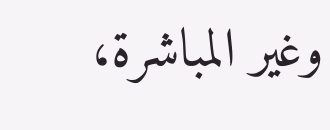وغير المباشرة،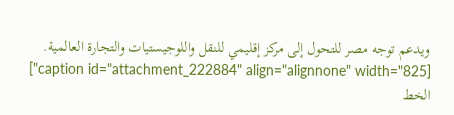ويدعم توجه مصر للتحول إلى مركز إقليمي للنقل واللوجيستيات والتجارة العالمية. [caption id="attachment_222884" align="alignnone" width="825"]
الخط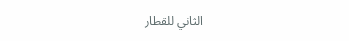الثاني للقطار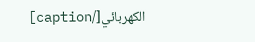الكهربائي[/caption]